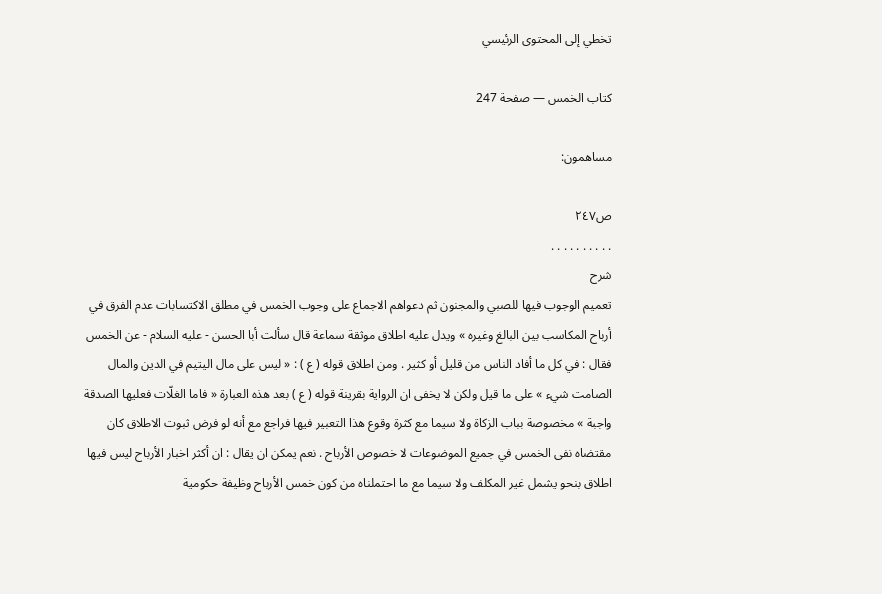تخطي إلى المحتوى الرئيسي

كتاب الخمس — صفحة 247

مساهمون:

ص٢٤٧
. . . . . . . . . .
شرح
تعميم الوجوب فيها للصبي والمجنون ثم دعواهم الاجماع على وجوب الخمس في مطلق الاكتسابات عدم الفرق في أرباح المكاسب بين البالغ وغيره » ويدل عليه اطلاق موثقة سماعة قال سألت أبا الحسن - عليه السلام - عن الخمس فقال : في كل ما أفاد الناس من قليل أو كثير . ومن اطلاق قوله ( ع ) : « ليس على مال اليتيم في الدين والمال الصامت شيء » على ما قيل ولكن لا يخفى ان الرواية بقرينة قوله ( ع ) بعد هذه العبارة « فاما الغلّات فعليها الصدقة واجبة » مخصوصة بباب الزكاة ولا سيما مع كثرة وقوع هذا التعبير فيها فراجع مع أنه لو فرض ثبوت الاطلاق كان مقتضاه نفى الخمس في جميع الموضوعات لا خصوص الأرباح . نعم يمكن ان يقال : ان أكثر اخبار الأرباح ليس فيها اطلاق بنحو يشمل غير المكلف ولا سيما مع ما احتملناه من كون خمس الأرباح وظيفة حكومية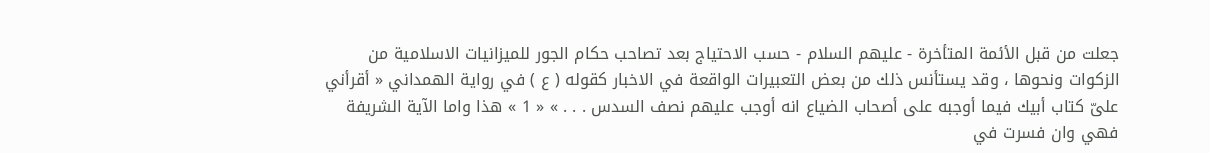جعلت من قبل الأئمة المتأخرة - عليهم السلام - حسب الاحتياج بعد تصاحب حكام الجور للميزانيات الاسلامية من الزكوات ونحوها ، وقد يستأنس ذلك من بعض التعبيرات الواقعة في الاخبار كقوله ( ع ) في رواية الهمداني « أقرأني علىّ كتاب أبيك فيما أوجبه على أصحاب الضياع انه أوجب عليهم نصف السدس . . . » « 1 » هذا واما الآية الشريفة فهي وان فسرت في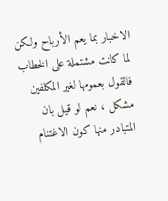الاخبار بما يعم الأرباح ولكن لما كانت مشتملة على الخطاب فالقول بعمومها لغير المكلفين مشكل ، نعم لو قيل بان المتبادر منها كون الاغتنام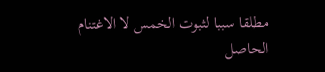مطلقا سببا لثبوت الخمس لا الاغتنام الحاصل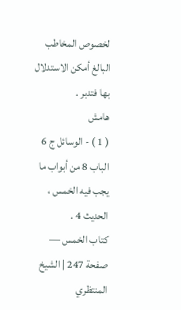لخصوص المخاطب البالغ أمكن الاستدلال بها فتدبر .
هامش
( 1 ) - الوسائل ج 6 الباب 8 من أبواب ما يجب فيه الخمس ، الحديث 4 .
كتاب الخمس — صفحة 247 | الشيخ المنتظري